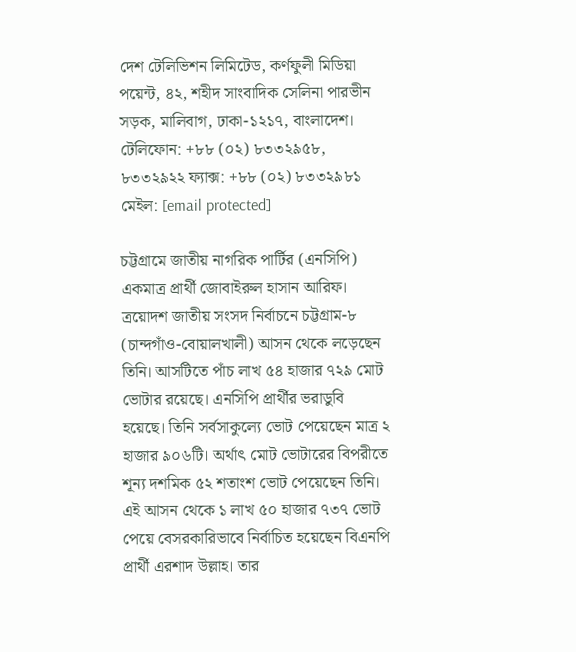দেশ টেলিভিশন লিমিটেড, কর্ণফুলী মিডিয়া পয়েন্ট, ৪২, শহীদ সাংবাদিক সেলিনা পারভীন সড়ক, মালিবাগ, ঢাকা-১২১৭, বাংলাদেশ।
টেলিফোন: +৮৮ (০২) ৮৩৩২৯৫৮, ৮৩৩২৯২২ ফ্যাক্স: +৮৮ (০২) ৮৩৩২৯৮১ মেইল: [email protected]

চট্টগ্রামে জাতীয় নাগরিক পার্টির (এনসিপি) একমাত্র প্রার্থী জোবাইরুল হাসান আরিফ। ত্রয়োদশ জাতীয় সংসদ নির্বাচনে চট্টগ্রাম-৮ (চান্দগাঁও-বোয়ালখালী) আসন থেকে লড়েছেন তিনি। আসটিতে পাঁচ লাখ ৫৪ হাজার ৭২৯ মোট ভোটার রয়েছে। এনসিপি প্রার্থীর ভরাডুবি হয়েছে। তিনি সর্বসাকুল্যে ভোট পেয়েছেন মাত্র ২ হাজার ৯০৬টি। অর্থাৎ মোট ভোটারের বিপরীতে শূন্য দশমিক ৫২ শতাংশ ভোট পেয়েছেন তিনি। এই আসন থেকে ১ লাখ ৫০ হাজার ৭৩৭ ভোট পেয়ে বেসরকারিভাবে নির্বাচিত হয়েছেন বিএনপি প্রার্থী এরশাদ উল্লাহ। তার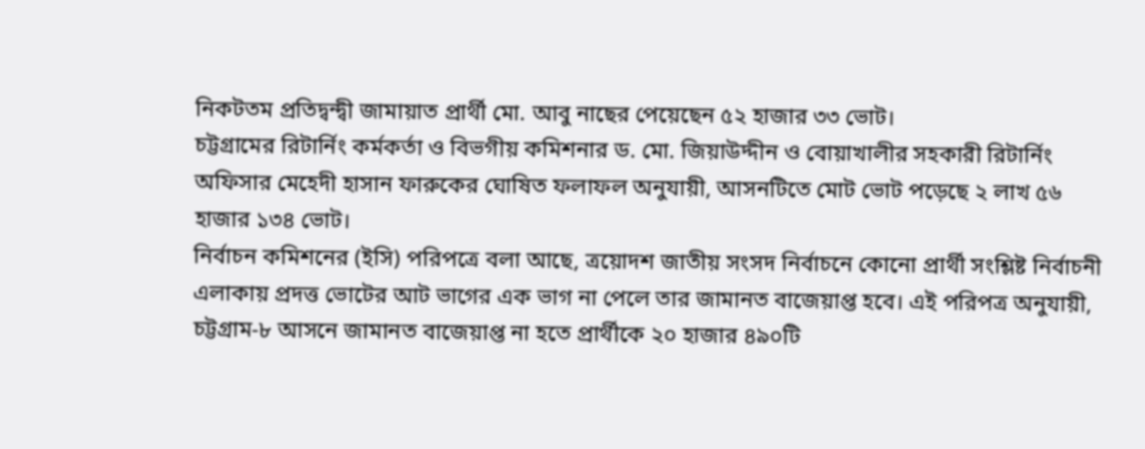নিকটতম প্রতিদ্বন্দ্বী জামায়াত প্রার্থী মো. আবু নাছের পেয়েছেন ৫২ হাজার ৩৩ ভোট।
চট্টগ্রামের রিটার্নিং কর্মকর্তা ও বিভগীয় কমিশনার ড. মো. জিয়াউদ্দীন ও বোয়াখালীর সহকারী রিটার্নিং অফিসার মেহেদী হাসান ফারুকের ঘোষিত ফলাফল অনুযায়ী, আসনটিতে মোট ভোট পড়েছে ২ লাখ ৫৬ হাজার ১৩৪ ভোট।
নির্বাচন কমিশনের (ইসি) পরিপত্রে বলা আছে, ত্রয়োদশ জাতীয় সংসদ নির্বাচনে কোনো প্রার্থী সংশ্লিষ্ট নির্বাচনী এলাকায় প্রদত্ত ভোটের আট ভাগের এক ভাগ না পেলে তার জামানত বাজেয়াপ্ত হবে। এই পরিপত্র অনুযায়ী, চট্টগ্রাম-৮ আসনে জামানত বাজেয়াপ্ত না হতে প্রার্থীকে ২০ হাজার ৪৯০টি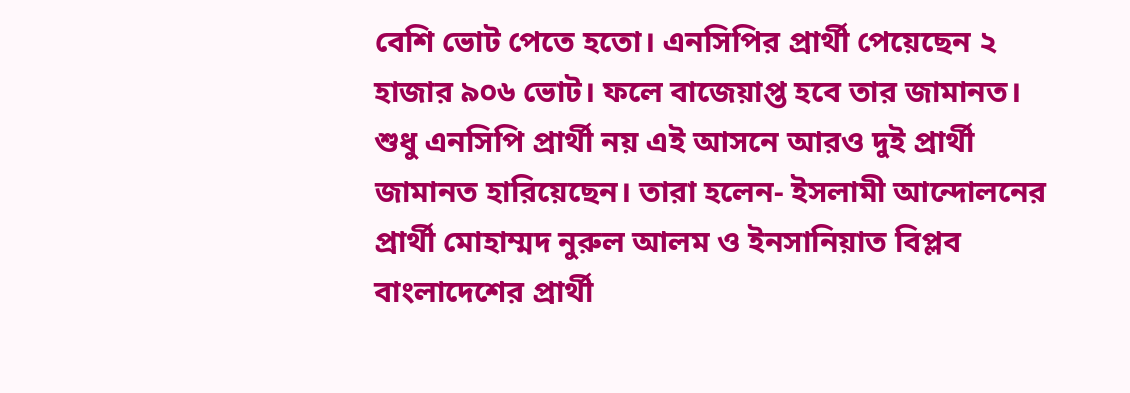বেশি ভোট পেতে হতো। এনসিপির প্রার্থী পেয়েছেন ২ হাজার ৯০৬ ভোট। ফলে বাজেয়াপ্ত হবে তার জামানত।
শুধু এনসিপি প্রার্থী নয় এই আসনে আরও দুই প্রার্থী জামানত হারিয়েছেন। তারা হলেন- ইসলামী আন্দোলনের প্রার্থী মোহাম্মদ নুরুল আলম ও ইনসানিয়াত বিপ্লব বাংলাদেশের প্রার্থী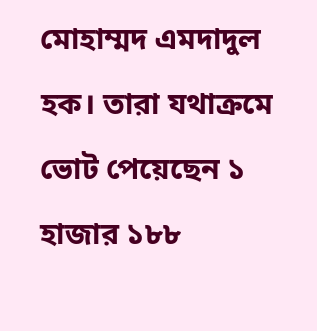মোহাম্মদ এমদাদুল হক। তারা যথাক্রমে ভোট পেয়েছেন ১ হাজার ১৮৮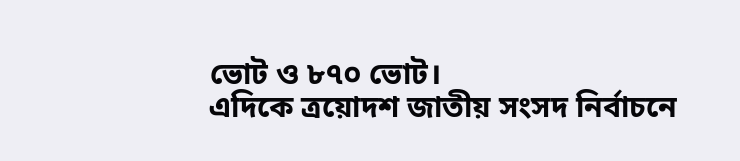ভোট ও ৮৭০ ভোট।
এদিকে ত্রয়োদশ জাতীয় সংসদ নির্বাচনে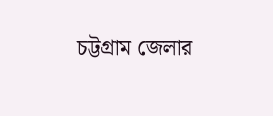চট্টগ্রাম জেলার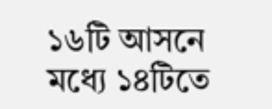১৬টি আসনে মধ্যে ১৪টিতে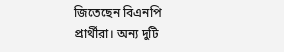জিতেছেন বিএনপি প্রার্থীরা। অন্য দুটি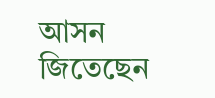আসন জিতেছেন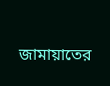জামায়াতের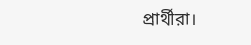প্রার্থীরা।